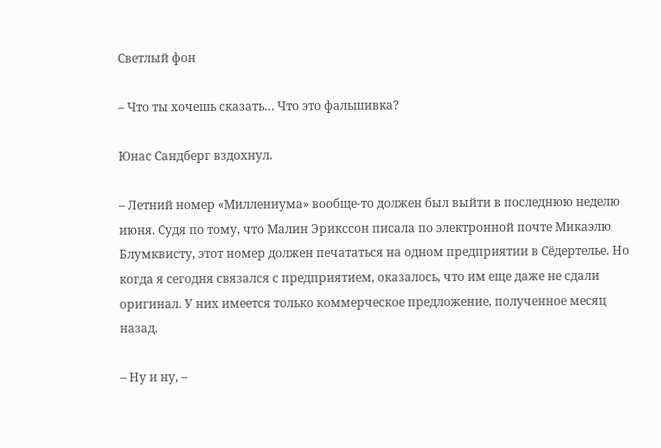Светлый фон

– Что ты хочешь сказать… Что это фальшивка?

Юнас Сандберг вздохнул.

– Летний номер «Миллениума» вообще-то должен был выйти в последнюю неделю июня. Судя по тому, что Малин Эрикссон писала по электронной почте Микаэлю Блумквисту, этот номер должен печататься на одном предприятии в Сёдертелье. Но когда я сегодня связался с предприятием, оказалось, что им еще даже не сдали оригинал. У них имеется только коммерческое предложение, полученное месяц назад.

– Ну и ну, –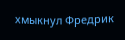хмыкнул Фредрик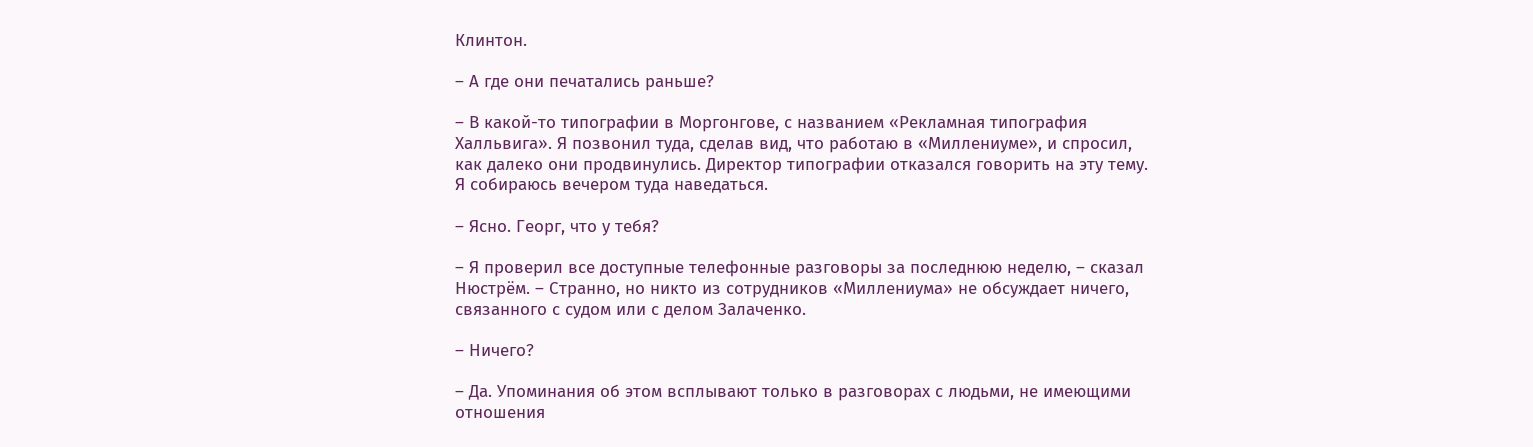Клинтон.

– А где они печатались раньше?

– В какой-то типографии в Моргонгове, с названием «Рекламная типография Халльвига». Я позвонил туда, сделав вид, что работаю в «Миллениуме», и спросил, как далеко они продвинулись. Директор типографии отказался говорить на эту тему. Я собираюсь вечером туда наведаться.

– Ясно. Георг, что у тебя?

– Я проверил все доступные телефонные разговоры за последнюю неделю, – сказал Нюстрём. – Странно, но никто из сотрудников «Миллениума» не обсуждает ничего, связанного с судом или с делом Залаченко.

– Ничего?

– Да. Упоминания об этом всплывают только в разговорах с людьми, не имеющими отношения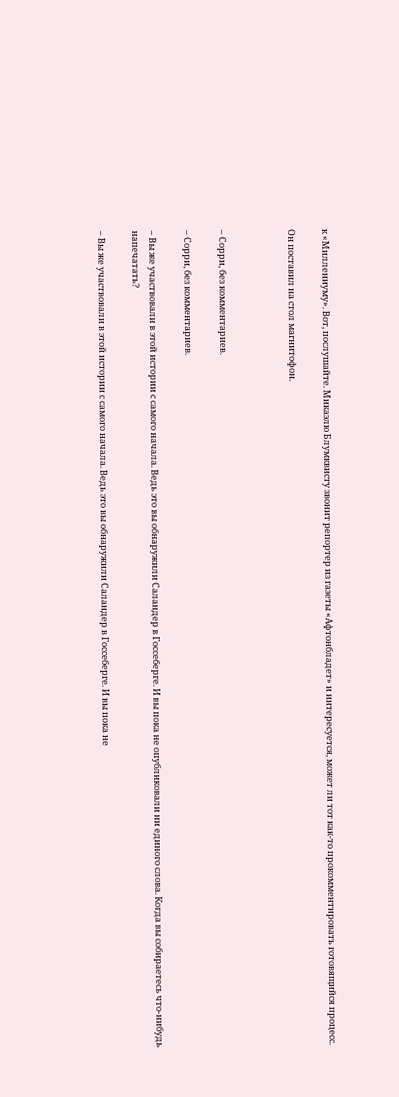к «Миллениуму». Вот, послушайте. Микаэлю Блумквисту звонит репортер из газеты «Афтонбладет» и интересуется, может ли тот как-то прокомментировать готовящийся процесс.

Он поставил на стол магнитофон.



– Сорри, без комментариев.

– Сорри, без комментариев.

– Вы же участвовали в этой истории с самого начала. Ведь это вы обнаружили Саландер в Госсеберге. И вы пока не опубликовали ни единого слова. Когда вы собираетесь что-нибудь напечатать?

– Вы же участвовали в этой истории с самого начала. Ведь это вы обнаружили Саландер в Госсеберге. И вы пока не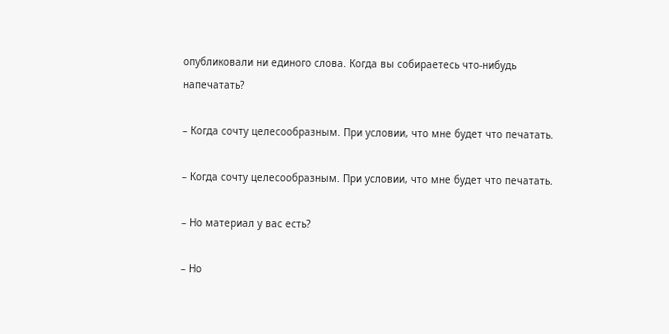опубликовали ни единого слова. Когда вы собираетесь что-нибудь напечатать?

– Когда сочту целесообразным. При условии, что мне будет что печатать.

– Когда сочту целесообразным. При условии, что мне будет что печатать.

– Но материал у вас есть?

– Но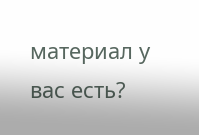материал у вас есть?